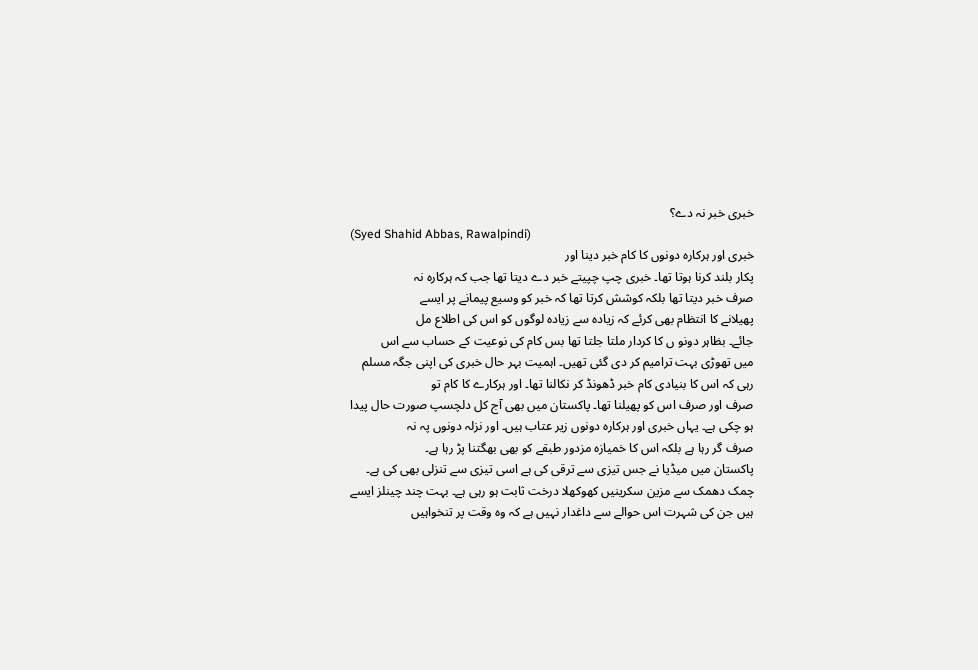خبری خبر نہ دے؟
(Syed Shahid Abbas, Rawalpindi)
خبری اور ہرکارہ دونوں کا کام خبر دینا اور
پکار بلند کرنا ہوتا تھا۔ خبری چپ چپیتے خبر دے دیتا تھا جب کہ ہرکارہ نہ
صرف خبر دیتا تھا بلکہ کوشش کرتا تھا کہ خبر کو وسیع پیمانے پر ایسے
پھیلانے کا انتظام بھی کرئے کہ زیادہ سے زیادہ لوگوں کو اس کی اطلاع مل
جائے۔ بظاہر دونو ں کا کردار ملتا جلتا تھا بس کام کی نوعیت کے حساب سے اس
میں تھوڑی بہت ترامیم کر دی گئی تھیں۔ اہمیت بہر حال خبری کی اپنی جگہ مسلم
رہی کہ اس کا بنیادی کام خبر ڈھونڈ کر نکالنا تھا۔ اور ہرکارے کا کام تو
صرف اور صرف اس کو پھیلنا تھا۔ پاکستان میں بھی آج کل دلچسپ صورت حال پیدا
ہو چکی ہے۔ یہاں خبری اور ہرکارہ دونوں زیر عتاب ہیں۔ اور نزلہ دونوں پہ نہ
صرف گر رہا ہے بلکہ اس کا خمیازہ مزدور طبقے کو بھی بھگتنا پڑ رہا ہے۔
پاکستان میں میڈیا نے جس تیزی سے ترقی کی ہے اسی تیزی سے تنزلی بھی کی ہے۔
چمک دھمک سے مزین سکرینیں کھوکھلا درخت ثابت ہو رہی ہے۔ بہت چند چینلز ایسے
ہیں جن کی شہرت اس حوالے سے داغدار نہیں ہے کہ وہ وقت پر تنخواہیں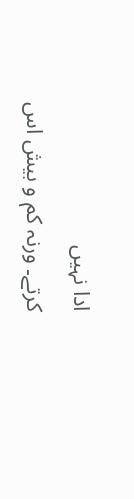ادا نہیں
کرتے۔ ورنہ کم و بیش اس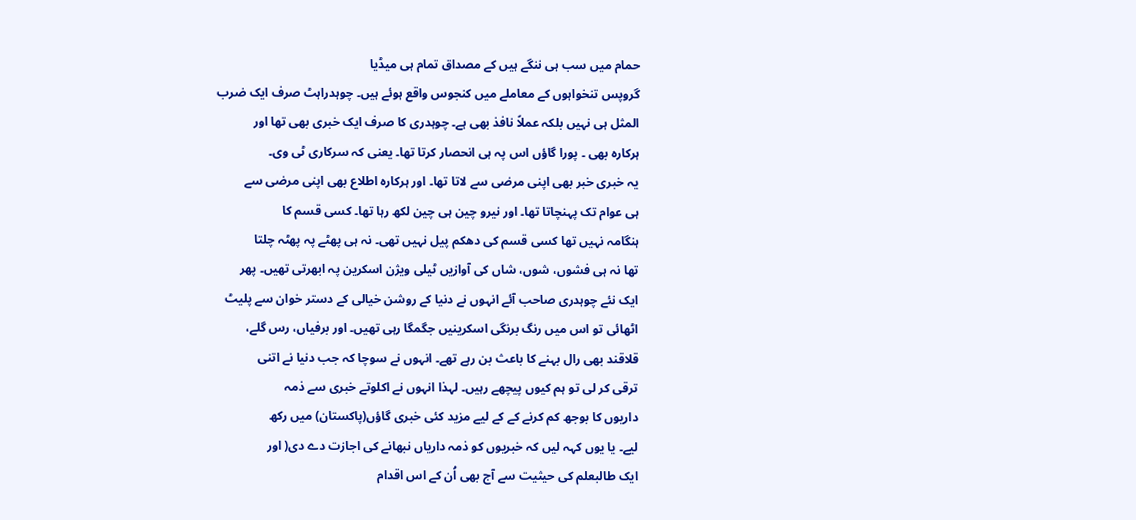حمام میں سب ہی ننگے ہیں کے مصداق تمام ہی میڈیا
گروپس تنخواہوں کے معاملے میں کنجوس واقع ہوئے ہیں۔ چوہدراہٹ صرف ایک ضرب
المثل ہی نہیں بلکہ عملاً نافذ بھی ہے۔ چوہدری کا صرف ایک خبری بھی تھا اور
ہرکارہ بھی ۔ پورا گاؤں اس پہ ہی انحصار کرتا تھا۔ یعنی کہ سرکاری ٹی وی۔
یہ خبری خبر بھی اپنی مرضی سے لاتا تھا۔ اور ہرکارہ اطلاع بھی اپنی مرضی سے
ہی عوام تک پہنچاتا تھا۔ اور نیرو چین ہی چین لکھ رہا تھا۔ کسی قسم کا
ہنگامہ نہیں تھا کسی قسم کی دھکم پیل نہیں تھی۔ نہ ہی پھٹے پہ پھٹہ چلتا
تھا نہ ہی فشوں، شوں، شاں کی آوازیں ٹیلی ویژن اسکرین پہ ابھرتی تھیں۔ پھر
ایک نئے چوہدری صاحب آئے انہوں نے دنیا کے روشن خیالی کے دستر خوان سے پلیٹ
اٹھائی تو اس میں رنگ برنگی اسکرینیں جگمگا رہی تھیں۔ اور برفیاں، رس گلے،
قلاقند بھی رال بہنے کا باعث بن رہے تھے۔ انہوں نے سوچا کہ جب دنیا نے اتنی
ترقی کر لی تو ہم کیوں پیچھے رہیں۔ لہذا انہوں نے اکلوتے خبری سے ذمہ
داریوں کا بوجھ کم کرنے کے کے لیے مزید کئی خبری گاؤں(پاکستان) میں رکھ
لیے۔ یا یوں کہہ لیں کہ خبریوں کو ذمہ داریاں نبھانے کی اجازت دے دی( اور
ایک طالبعلم کی حیثیت سے آج بھی اُن کے اس اقدام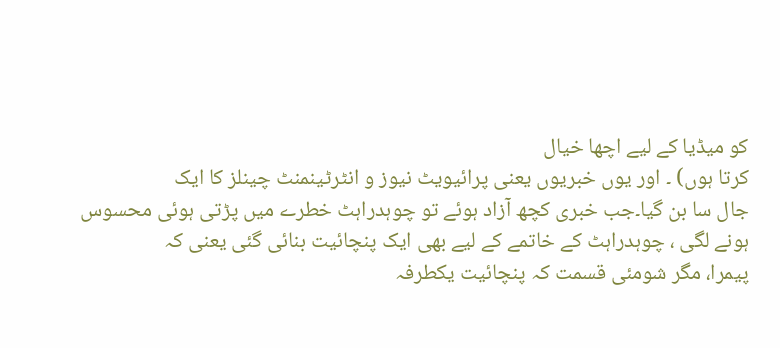کو میڈیا کے لیے اچھا خیال
کرتا ہوں) ۔ اور یوں خبریوں یعنی پرائیویٹ نیوز و انٹرٹینمنٹ چینلز کا ایک
جال سا بن گیا۔جب خبری کچھ آزاد ہوئے تو چوہدراہٹ خطرے میں پڑتی ہوئی محسوس
ہونے لگی ، چوہدراہٹ کے خاتمے کے لیے بھی ایک پنچائیت بنائی گئی یعنی کہ
پیمرا، مگر شومئی قسمت کہ پنچائیت یکطرفہ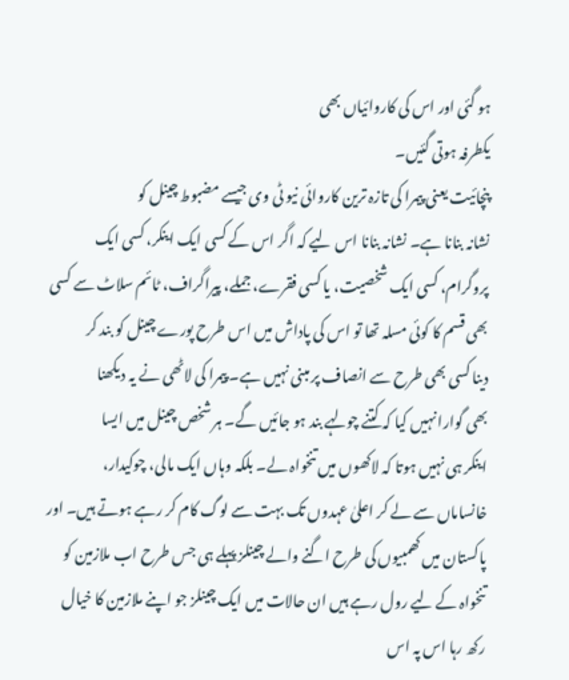ہو گئی اور اس کی کاروائیاں بھی
یکطرفہ ہوتی گئیں۔
پنچائیت یعنی پیمرا کی تازہ ترین کاروائی نیو ٹی وی جیسے مضبوط چینل کو
نشانہ بنانا ہے۔ نشانہ بنانا اس لیے کہ اگر اس کے کسی ایک اینکر، کسی ایک
پروگرام، کسی ایک شخصیت، یا کسی فقرے، جملے، پیراگراف، ٹائم سلاٹ سے کسی
بھی قسم کا کوئی مسلہ تھا تو اس کی پاداش میں اس طرح پورے چینل کو بند کر
دینا کسی بھی طرح سے انصاف پر مبنی نہیں ہے۔ پیمرا کی لاٹھی نے یہ دیکھنا
بھی گوارا نہیں کیا کہ کتنے چولہے بند ہو جائیں گے۔ ہر شخص چینل میں ایسا
اینکر ہی نہیں ہوتا کہ لاکھوں میں تنخواہ لے۔ بلکہ وہاں ایک مالی، چوکیدار،
خانساماں سے لے کر اعلیٰ عہدوں تک بہت سے لوگ کام کر رہے ہوتے ہیں۔ اور
پاکستان میں کھمبیوں کی طرح اگنے والے چینلز پہلے ہی جس طرح اب ملازمین کو
تنخواہ کے لیے رول رہے ہیں ان حالات میں ایک چینلز جو اپنے ملازمین کا خیال
رکھ رہا اس پہ اس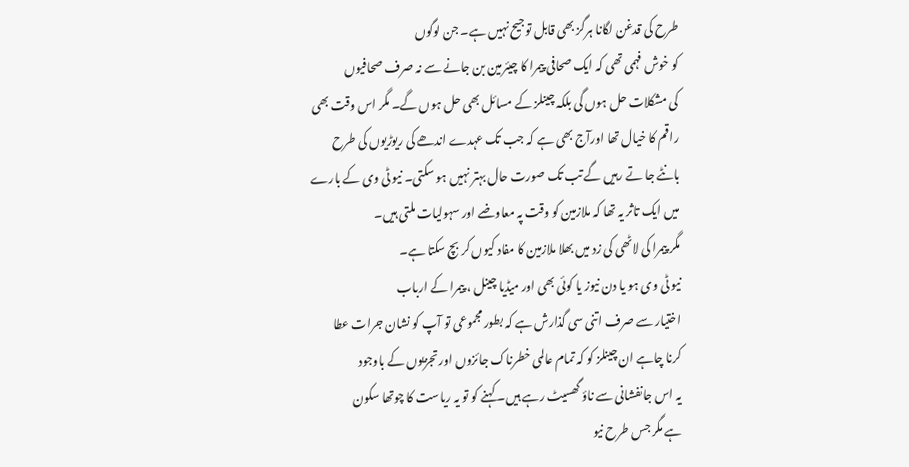طرح کی قدغن لگانا ہرگز بھی قابل توجیح نہیں ہے۔ جن لوگوں
کو خوش فہمی تھی کہ ایک صحافی پیمرا کا چیئرمین بن جانے سے نہ صرف صحافیوں
کی مشکلات حل ہوں گی بلکہ چینلز کے مسائل بھی حل ہوں گے۔ مگر اس وقت بھی
راقم کا خیال تھا اورآج بھی ہے کہ جب تک عہدے اندھے کی ریوڑیوں کی طرح
بانٹے جا تے رہیں گے تب تک صورت حال بہتر نہیں ہو سکتی۔ نیو ٹی وی کے بارے
میں ایک تاثر یہ تھا کہ ملازمین کو وقت پہ معاوضے اور سہولیات ملتی ہیں۔
مگر پیمرا کی لاٹھی کی زد میں بھلا ملازمین کا مفاد کیوں کر بچ سکتا ہے۔
نیو ٹی وی ہو یا دن نیوز یا کوئی بھی اور میڈیا چینل ، پیمرا کے ارباب
اختیار سے صرف اتنی سی گذارش ہے کہ بطور مجموعی تو آپ کو نشان جرات عطا
کرنا چاہے ان چینلز کو کہ تمام عالمی خطرناک جائزوں اور تجزیوں کے باوجود
یہ اس جانفشانی سے ناؤ گھسیٹ رہے ہیں۔ کہنے کو تو یہ ریاست کا چوتھا سکون
ہے مگر جس طرح نیو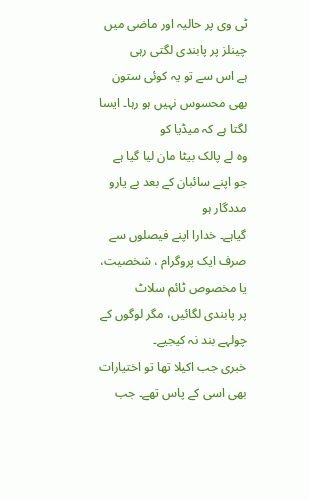ٹی وی پر حالیہ اور ماضی میں چینلز پر پابندی لگتی رہی
ہے اس سے تو یہ کوئی ستون بھی محسوس نہیں ہو رہا۔ ایسا لگتا ہے کہ میڈیا کو
وہ لے پالک بیٹا مان لیا گیا ہے جو اپنے سائبان کے بعد بے یارو مددگار ہو
گیاہے۔ خدارا اپنے فیصلوں سے صرف ایک پروگرام ، شخصیت، یا مخصوص ٹائم سلاٹ
پر پابندی لگائیں، مگر لوگوں کے چولہے بند نہ کیجیے۔
خبری جب اکیلا تھا تو اختیارات بھی اسی کے پاس تھے۔ جب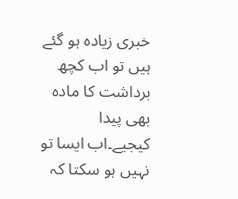خبری زیادہ ہو گئے
ہیں تو اب کچھ برداشت کا مادہ بھی پیدا کیجیے۔اب ایسا تو نہیں ہو سکتا کہ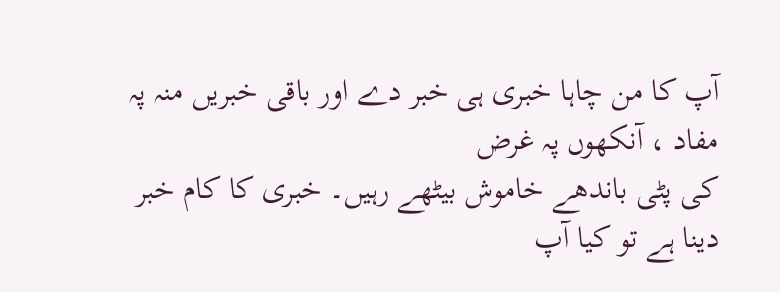آپ کا من چاہا خبری ہی خبر دے اور باقی خبریں منہ پہ مفاد ، آنکھوں پہ غرض
کی پٹی باندھے خاموش بیٹھے رہیں۔ خبری کا کام خبر دینا ہے تو کیا آپ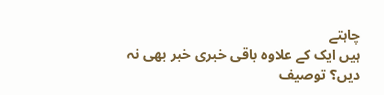چاہتے
ہیں ایک کے علاوہ باقی خبری خبر بھی نہ دیں؟ توصیف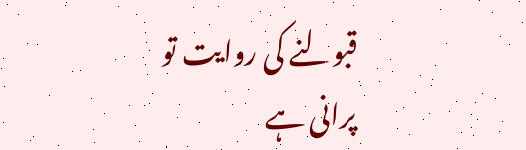قبولنے کی روایت تو
پرانی ہے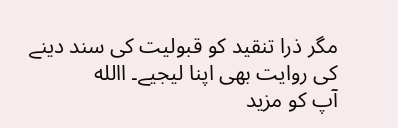مگر ذرا تنقید کو قبولیت کی سند دینے کی روایت بھی اپنا لیجیے۔ االله
آپ کو مزید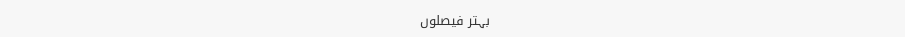بہتر فیصلوں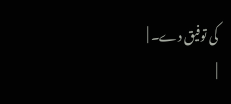کی توفیق دے۔ |
|